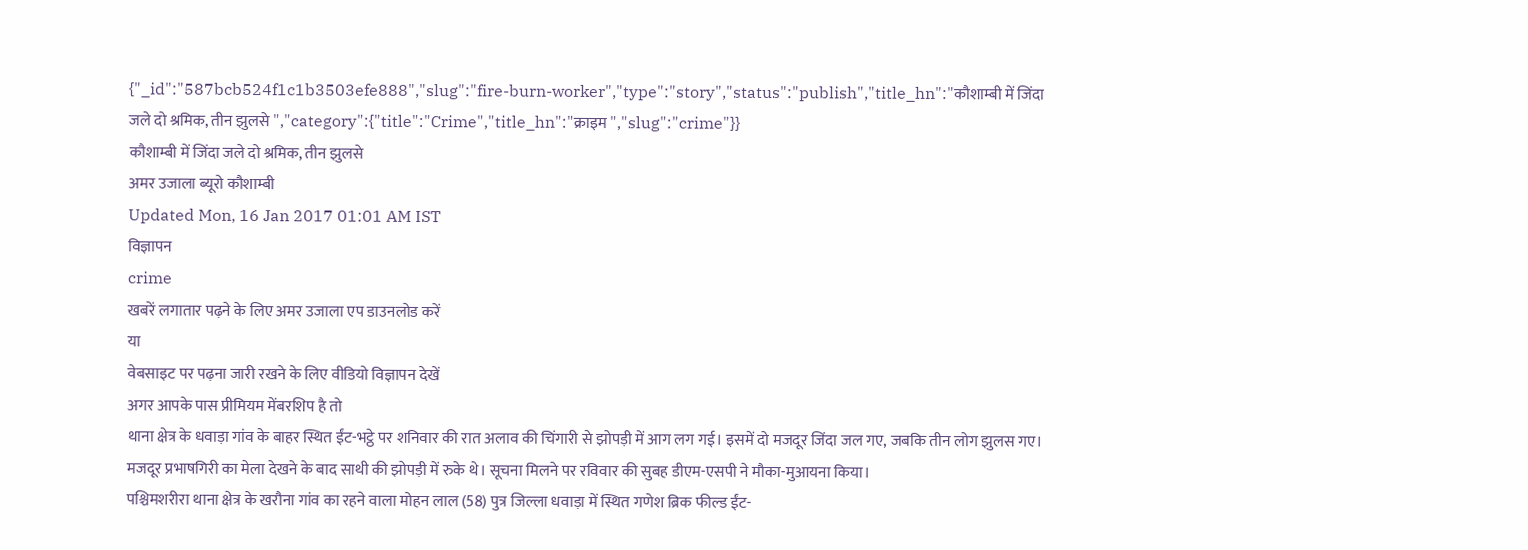{"_id":"587bcb524f1c1b3503efe888","slug":"fire-burn-worker","type":"story","status":"publish","title_hn":"कौशाम्बी में जिंदा जले दो श्रमिक, तीन झुलसे ","category":{"title":"Crime","title_hn":"क्राइम ","slug":"crime"}}
कौशाम्बी में जिंदा जले दो श्रमिक, तीन झुलसे
अमर उजाला ब्यूरो कौशाम्बी
Updated Mon, 16 Jan 2017 01:01 AM IST
विज्ञापन
crime
खबरें लगातार पढ़ने के लिए अमर उजाला एप डाउनलोड करें
या
वेबसाइट पर पढ़ना जारी रखने के लिए वीडियो विज्ञापन देखें
अगर आपके पास प्रीमियम मेंबरशिप है तो
थाना क्षेत्र के धवाड़ा गांव के बाहर स्थित ईंट-भट्ठे पर शनिवार की रात अलाव की चिंगारी से झोपड़ी में आग लग गई। इसमें दो मजदूर जिंदा जल गए, जबकि तीन लोग झुलस गए। मजदूर प्रभाषगिरी का मेला देखने के बाद साथी की झोपड़ी में रुके थे। सूचना मिलने पर रविवार की सुबह डीएम-एसपी ने मौका-मुआयना किया।
पश्चिमशरीरा थाना क्षेत्र के खरौना गांव का रहने वाला मोहन लाल (58) पुत्र जिल्ला धवाड़ा में स्थित गणेश ब्रिक फील्ड ईंट-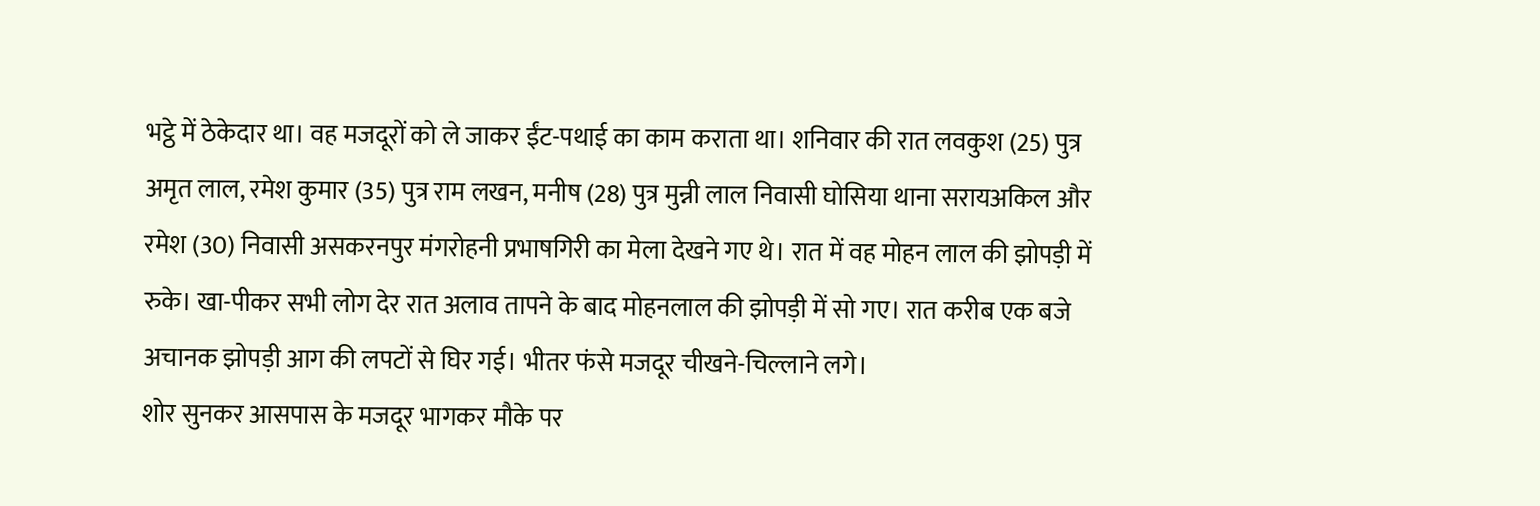भट्ठे में ठेकेदार था। वह मजदूरों को ले जाकर ईंट-पथाई का काम कराता था। शनिवार की रात लवकुश (25) पुत्र अमृत लाल, रमेश कुमार (35) पुत्र राम लखन, मनीष (28) पुत्र मुन्नी लाल निवासी घोसिया थाना सरायअकिल और रमेश (30) निवासी असकरनपुर मंगरोहनी प्रभाषगिरी का मेला देखने गए थे। रात में वह मोहन लाल की झोपड़ी में रुके। खा-पीकर सभी लोग देर रात अलाव तापने के बाद मोहनलाल की झोपड़ी में सो गए। रात करीब एक बजे अचानक झोपड़ी आग की लपटों से घिर गई। भीतर फंसे मजदूर चीखने-चिल्लाने लगे।
शोर सुनकर आसपास के मजदूर भागकर मौके पर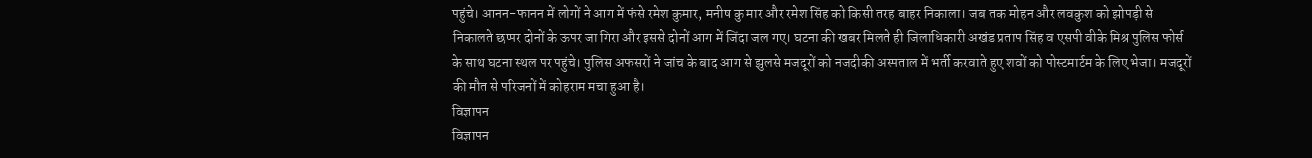पहुंचे। आनन-फानन में लोगों ने आग में फंसे रमेश कुमार, मनीष कु मार और रमेश सिंह को किसी तरह बाहर निकाला। जब तक मोहन और लवकुश को झोपड़ी से निकालते छप्पर दोनों के ऊपर जा गिरा और इससे दोनों आग में जिंदा जल गए। घटना की खबर मिलते ही जिलाधिकारी अखंड प्रताप सिंह व एसपी वीके मिश्र पुलिस फोर्स के साथ घटना स्थल पर पहुंचे। पुलिस अफसरों ने जांच के बाद आग से झुलसे मजदूरों को नजदीकी अस्पताल में भर्ती करवाते हुए शवों को पोस्टमार्टम के लिए भेजा। मजदूरों की मौत से परिजनों में कोहराम मचा हुआ है।
विज्ञापन
विज्ञापन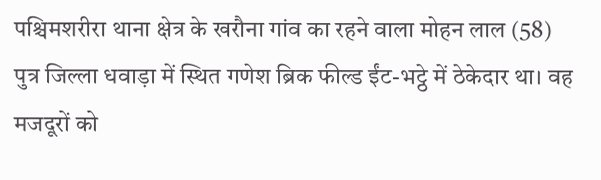पश्चिमशरीरा थाना क्षेत्र के खरौना गांव का रहने वाला मोहन लाल (58) पुत्र जिल्ला धवाड़ा में स्थित गणेश ब्रिक फील्ड ईंट-भट्ठे में ठेकेदार था। वह मजदूरों को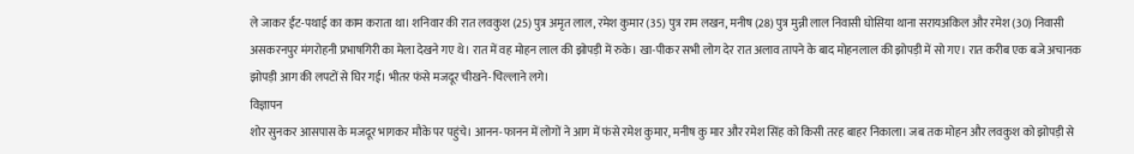ले जाकर ईंट-पथाई का काम कराता था। शनिवार की रात लवकुश (25) पुत्र अमृत लाल, रमेश कुमार (35) पुत्र राम लखन, मनीष (28) पुत्र मुन्नी लाल निवासी घोसिया थाना सरायअकिल और रमेश (30) निवासी असकरनपुर मंगरोहनी प्रभाषगिरी का मेला देखने गए थे। रात में वह मोहन लाल की झोपड़ी में रुके। खा-पीकर सभी लोग देर रात अलाव तापने के बाद मोहनलाल की झोपड़ी में सो गए। रात करीब एक बजे अचानक झोपड़ी आग की लपटों से घिर गई। भीतर फंसे मजदूर चीखने-चिल्लाने लगे।
विज्ञापन
शोर सुनकर आसपास के मजदूर भागकर मौके पर पहुंचे। आनन-फानन में लोगों ने आग में फंसे रमेश कुमार, मनीष कु मार और रमेश सिंह को किसी तरह बाहर निकाला। जब तक मोहन और लवकुश को झोपड़ी से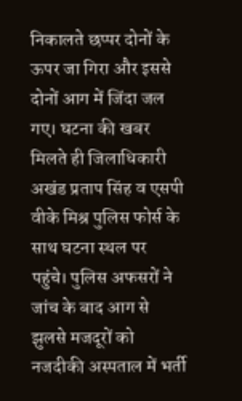निकालते छप्पर दोनों के ऊपर जा गिरा और इससे दोनों आग में जिंदा जल गए। घटना की खबर मिलते ही जिलाधिकारी अखंड प्रताप सिंह व एसपी वीके मिश्र पुलिस फोर्स के साथ घटना स्थल पर पहुंचे। पुलिस अफसरों ने जांच के बाद आग से झुलसे मजदूरों को नजदीकी अस्पताल में भर्ती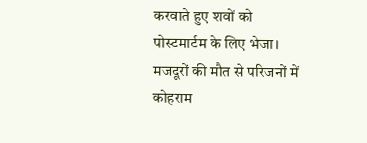करवाते हुए शवों को पोस्टमार्टम के लिए भेजा। मजदूरों की मौत से परिजनों में कोहराम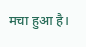मचा हुआ है।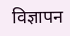विज्ञापन